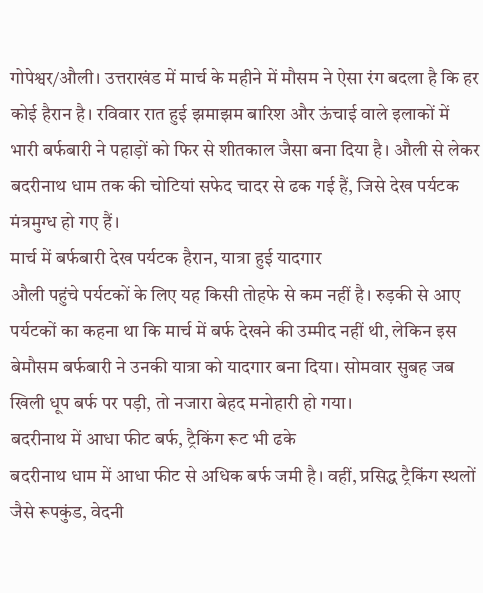गोपेश्वर/औली। उत्तराखंड में मार्च के महीने में मौसम ने ऐसा रंग बदला है कि हर कोई हैरान है। रविवार रात हुई झमाझम बारिश और ऊंचाई वाले इलाकों में भारी बर्फबारी ने पहाड़ों को फिर से शीतकाल जैसा बना दिया है। औली से लेकर बदरीनाथ धाम तक की चोटियां सफेद चादर से ढक गई हैं, जिसे देख पर्यटक मंत्रमुग्ध हो गए हैं।
मार्च में बर्फबारी देख पर्यटक हैरान, यात्रा हुई यादगार
औली पहुंचे पर्यटकों के लिए यह किसी तोहफे से कम नहीं है। रुड़की से आए पर्यटकों का कहना था कि मार्च में बर्फ देखने की उम्मीद नहीं थी, लेकिन इस बेमौसम बर्फबारी ने उनकी यात्रा को यादगार बना दिया। सोमवार सुबह जब खिली धूप बर्फ पर पड़ी, तो नजारा बेहद मनोहारी हो गया।
बदरीनाथ में आधा फीट बर्फ, ट्रैकिंग रूट भी ढके
बदरीनाथ धाम में आधा फीट से अधिक बर्फ जमी है। वहीं, प्रसिद्ध ट्रैकिंग स्थलों जैसे रूपकुंड, वेदनी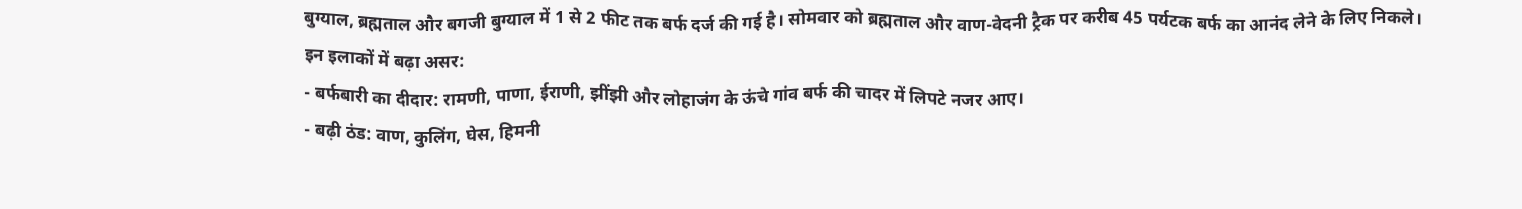बुग्याल, ब्रह्मताल और बगजी बुग्याल में 1 से 2 फीट तक बर्फ दर्ज की गई है। सोमवार को ब्रह्मताल और वाण-वेदनी ट्रैक पर करीब 45 पर्यटक बर्फ का आनंद लेने के लिए निकले।
इन इलाकों में बढ़ा असर:
- बर्फबारी का दीदार: रामणी, पाणा, ईराणी, झींझी और लोहाजंग के ऊंचे गांव बर्फ की चादर में लिपटे नजर आए।
- बढ़ी ठंड: वाण, कुलिंग, घेस, हिमनी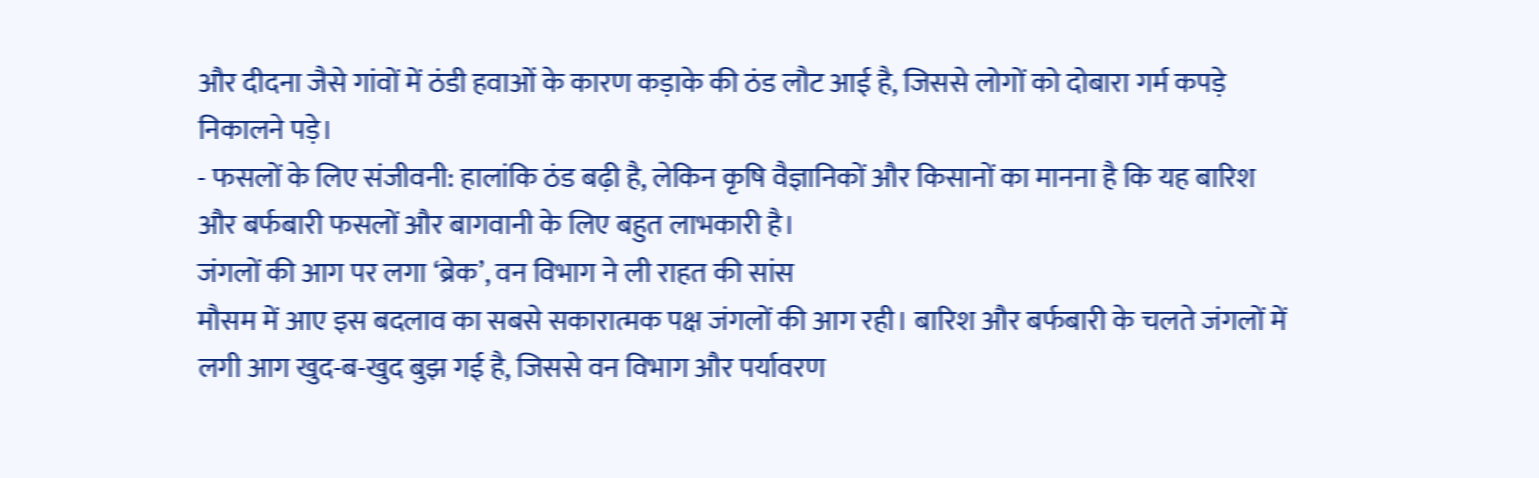और दीदना जैसे गांवों में ठंडी हवाओं के कारण कड़ाके की ठंड लौट आई है, जिससे लोगों को दोबारा गर्म कपड़े निकालने पड़े।
- फसलों के लिए संजीवनी: हालांकि ठंड बढ़ी है, लेकिन कृषि वैज्ञानिकों और किसानों का मानना है कि यह बारिश और बर्फबारी फसलों और बागवानी के लिए बहुत लाभकारी है।
जंगलों की आग पर लगा ‘ब्रेक’, वन विभाग ने ली राहत की सांस
मौसम में आए इस बदलाव का सबसे सकारात्मक पक्ष जंगलों की आग रही। बारिश और बर्फबारी के चलते जंगलों में लगी आग खुद-ब-खुद बुझ गई है, जिससे वन विभाग और पर्यावरण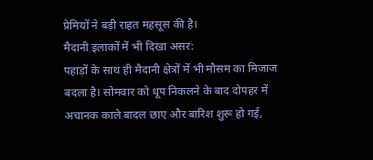प्रेमियों ने बड़ी राहत महसूस की है।
मैदानी इलाकों में भी दिखा असर:
पहाड़ों के साथ ही मैदानी क्षेत्रों में भी मौसम का मिजाज बदला है। सोमवार को धूप निकलने के बाद दोपहर में अचानक काले बादल छाए और बारिश शुरू हो गई,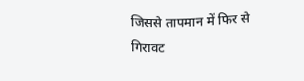जिससे तापमान में फिर से गिरावट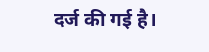दर्ज की गई है।